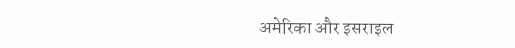अमेरिका और इसराइल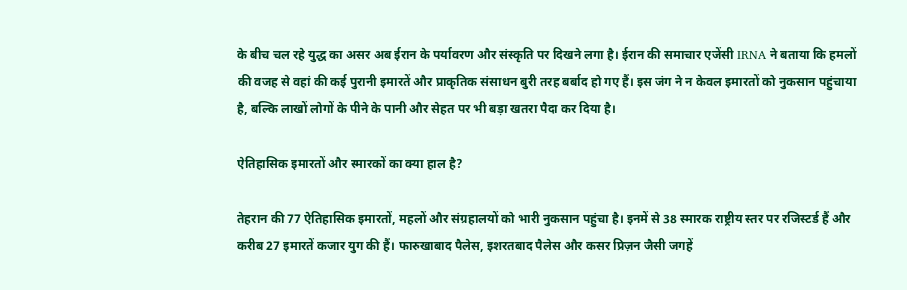के बीच चल रहे युद्ध का असर अब ईरान के पर्यावरण और संस्कृति पर दिखने लगा है। ईरान की समाचार एजेंसी IRNA ने बताया कि हमलों की वजह से वहां की कई पुरानी इमारतें और प्राकृतिक संसाधन बुरी तरह बर्बाद हो गए हैं। इस जंग ने न केवल इमारतों को नुकसान पहुंचाया है, बल्कि लाखों लोगों के पीने के पानी और सेहत पर भी बड़ा खतरा पैदा कर दिया है।

ऐतिहासिक इमारतों और स्मारकों का क्या हाल है?

तेहरान की 77 ऐतिहासिक इमारतों, महलों और संग्रहालयों को भारी नुकसान पहुंचा है। इनमें से 38 स्मारक राष्ट्रीय स्तर पर रजिस्टर्ड हैं और करीब 27 इमारतें कजार युग की हैं। फारुखाबाद पैलेस, इशरतबाद पैलेस और कसर प्रिज़न जैसी जगहें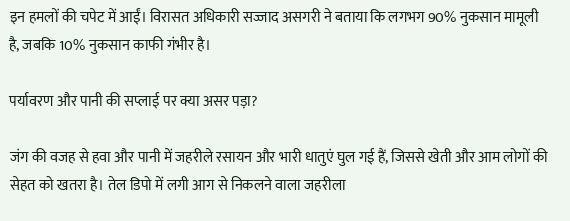इन हमलों की चपेट में आईं। विरासत अधिकारी सज्जाद असगरी ने बताया कि लगभग 90% नुकसान मामूली है, जबकि 10% नुकसान काफी गंभीर है।

पर्यावरण और पानी की सप्लाई पर क्या असर पड़ा?

जंग की वजह से हवा और पानी में जहरीले रसायन और भारी धातुएं घुल गई हैं, जिससे खेती और आम लोगों की सेहत को खतरा है। तेल डिपो में लगी आग से निकलने वाला जहरीला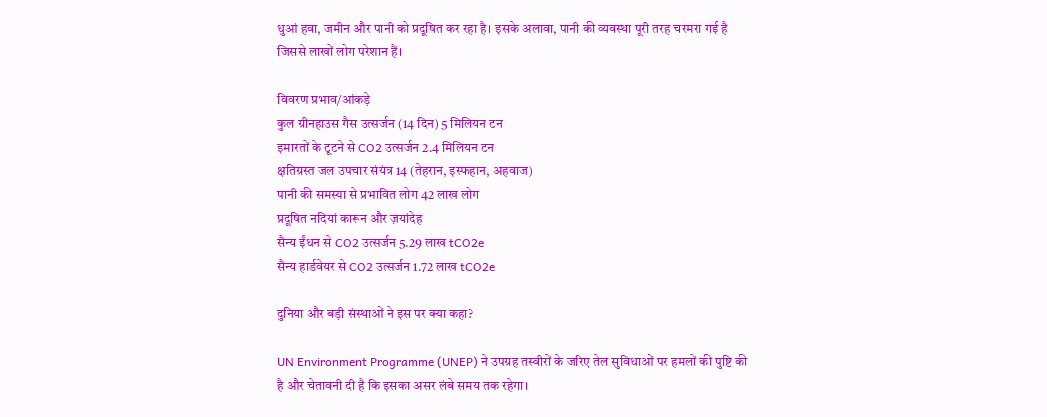धुआं हवा, जमीन और पानी को प्रदूषित कर रहा है। इसके अलावा, पानी की व्यवस्था पूरी तरह चरमरा गई है जिससे लाखों लोग परेशान हैं।

विवरण प्रभाव/आंकड़े
कुल ग्रीनहाउस गैस उत्सर्जन (14 दिन) 5 मिलियन टन
इमारतों के टूटने से CO2 उत्सर्जन 2.4 मिलियन टन
क्षतिग्रस्त जल उपचार संयंत्र 14 (तेहरान, इस्फहान, अहवाज)
पानी की समस्या से प्रभावित लोग 42 लाख लोग
प्रदूषित नदियां कारून और ज़यांदेह
सैन्य ईंधन से CO2 उत्सर्जन 5.29 लाख tCO2e
सैन्य हार्डवेयर से CO2 उत्सर्जन 1.72 लाख tCO2e

दुनिया और बड़ी संस्थाओं ने इस पर क्या कहा?

UN Environment Programme (UNEP) ने उपग्रह तस्वीरों के जरिए तेल सुविधाओं पर हमलों की पुष्टि की है और चेतावनी दी है कि इसका असर लंबे समय तक रहेगा।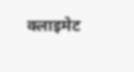क्लाइमेट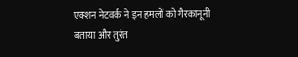एक्शन नेटवर्क ने इन हमलों को गैरकानूनी बताया और तुरंत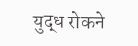युद्ध रोकने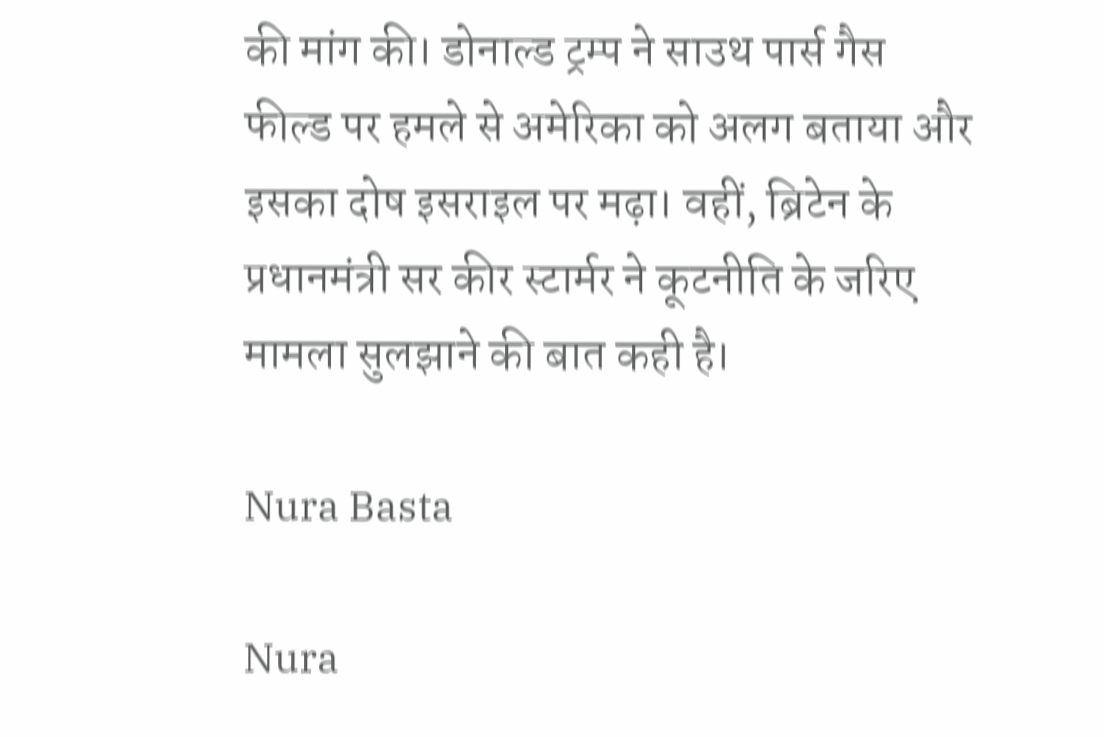की मांग की। डोनाल्ड ट्रम्प ने साउथ पार्स गैस फील्ड पर हमले से अमेरिका को अलग बताया और इसका दोष इसराइल पर मढ़ा। वहीं, ब्रिटेन के प्रधानमंत्री सर कीर स्टार्मर ने कूटनीति के जरिए मामला सुलझाने की बात कही है।

Nura Basta

Nura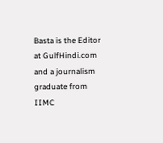Basta is the Editor at GulfHindi.com and a journalism graduate from IIMC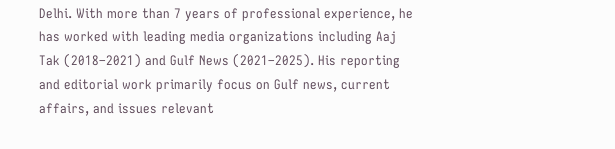Delhi. With more than 7 years of professional experience, he has worked with leading media organizations including Aaj Tak (2018–2021) and Gulf News (2021–2025). His reporting and editorial work primarily focus on Gulf news, current affairs, and issues relevant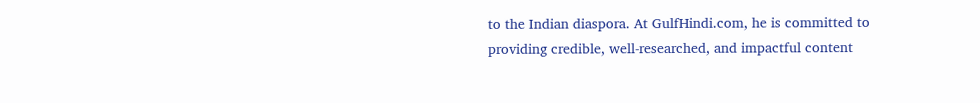to the Indian diaspora. At GulfHindi.com, he is committed to providing credible, well-researched, and impactful content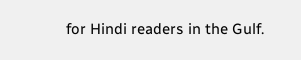for Hindi readers in the Gulf.